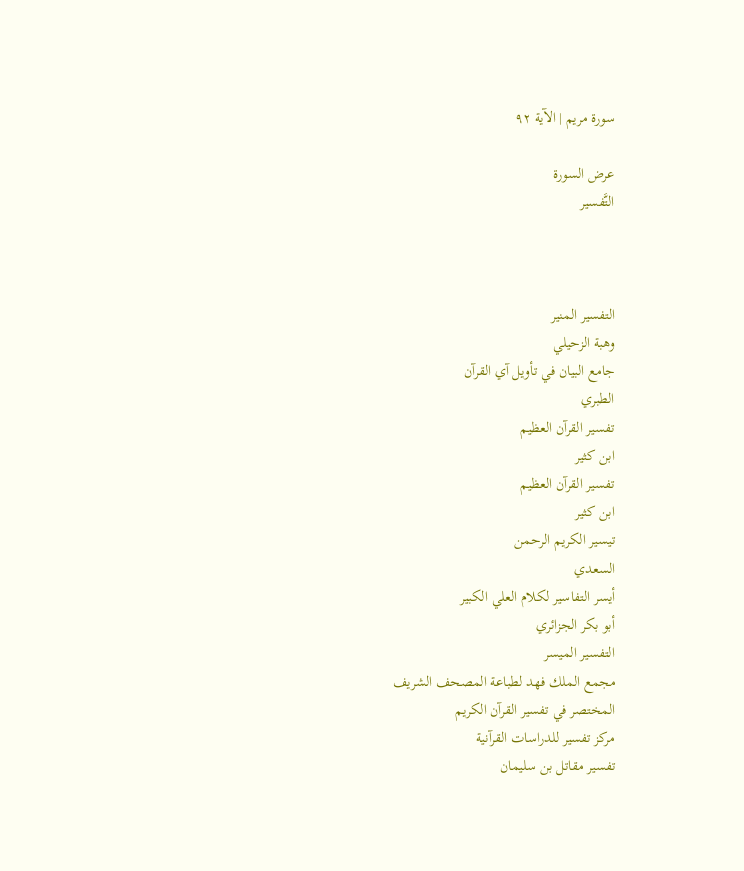سورة مريم | الآية ٩٢

عرض السورة
التَّفسير



التفسير المنير
وهبة الزحيلي
جامع البيان في تأويل آي القرآن
الطبري
تفسير القرآن العظيم
ابن كثير
تفسير القرآن العظيم
ابن كثير
تيسير الكريم الرحمن
السعدي
أيسر التفاسير لكلام العلي الكبير
أبو بكر الجزائري
التفسير الميسر
مجمع الملك فهد لطباعة المصحف الشريف
المختصر في تفسير القرآن الكريم
مركز تفسير للدراسات القرآنية
تفسير مقاتل بن سليمان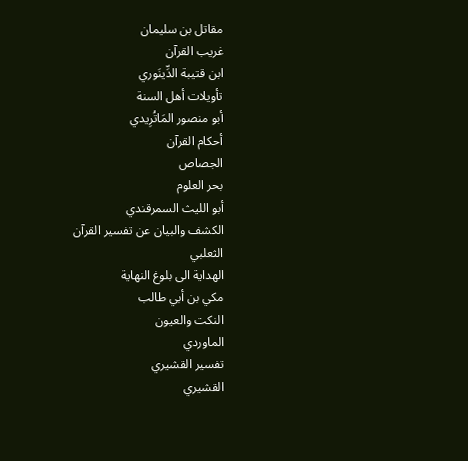مقاتل بن سليمان
غريب القرآن
ابن قتيبة الدِّينَوري
تأويلات أهل السنة
أبو منصور المَاتُرِيدي
أحكام القرآن
الجصاص
بحر العلوم
أبو الليث السمرقندي
الكشف والبيان عن تفسير القرآن
الثعلبي
الهداية الى بلوغ النهاية
مكي بن أبي طالب
النكت والعيون
الماوردي
تفسير القشيري
القشيري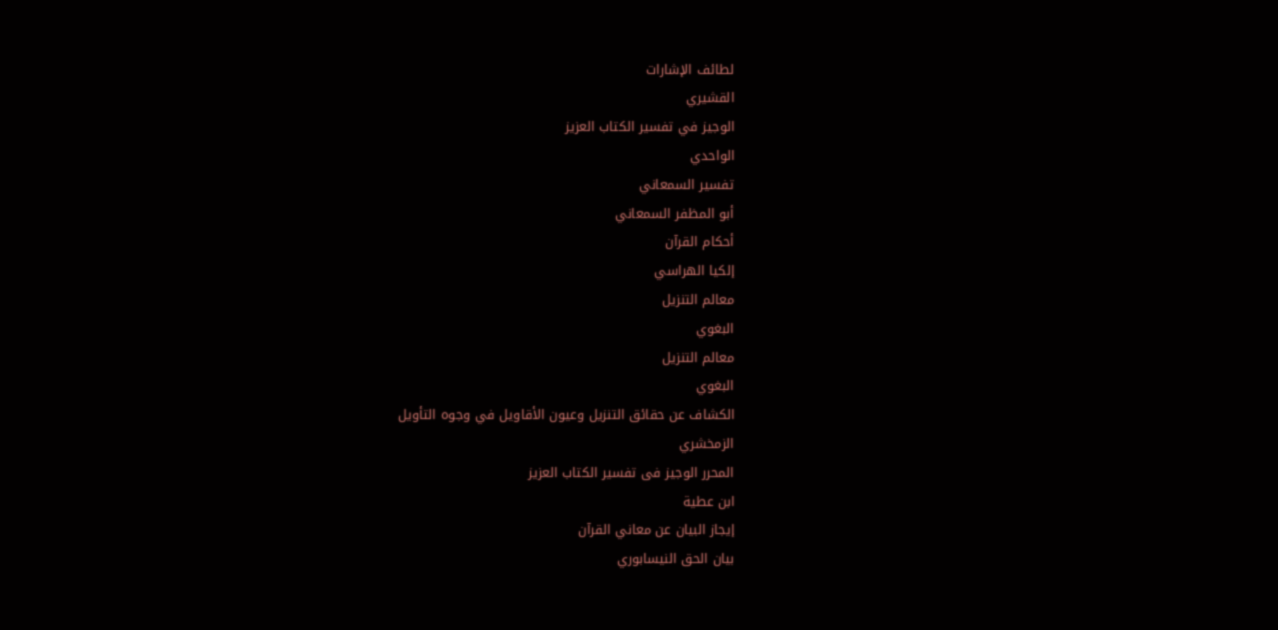لطائف الإشارات
القشيري
الوجيز في تفسير الكتاب العزيز
الواحدي
تفسير السمعاني
أبو المظفر السمعاني
أحكام القرآن
إلكيا الهراسي
معالم التنزيل
البغوي
معالم التنزيل
البغوي
الكشاف عن حقائق التنزيل وعيون الأقاويل في وجوه التأويل
الزمخشري
المحرر الوجيز فى تفسير الكتاب العزيز
ابن عطية
إيجاز البيان عن معاني القرآن
بيان الحق النيسابوري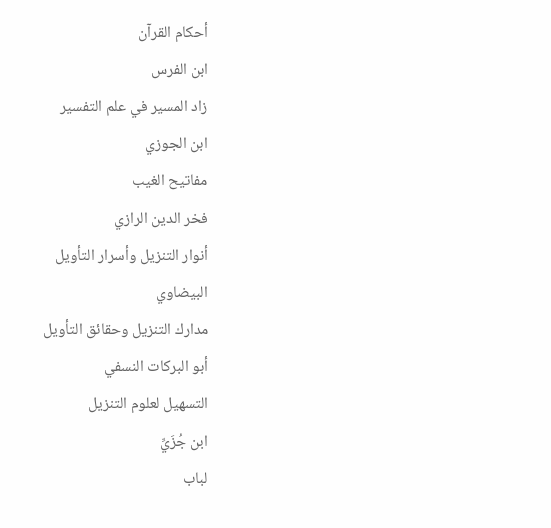أحكام القرآن
ابن الفرس
زاد المسير في علم التفسير
ابن الجوزي
مفاتيح الغيب
فخر الدين الرازي
أنوار التنزيل وأسرار التأويل
البيضاوي
مدارك التنزيل وحقائق التأويل
أبو البركات النسفي
التسهيل لعلوم التنزيل
ابن جُزَيِّ
لباب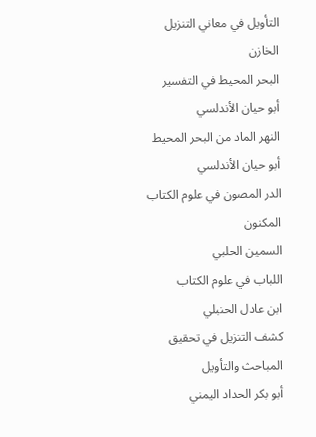التأويل في معاني التنزيل
الخازن
البحر المحيط في التفسير
أبو حيان الأندلسي
النهر الماد من البحر المحيط
أبو حيان الأندلسي
الدر المصون في علوم الكتاب المكنون
السمين الحلبي
اللباب في علوم الكتاب
ابن عادل الحنبلي
كشف التنزيل في تحقيق المباحث والتأويل
أبو بكر الحداد اليمني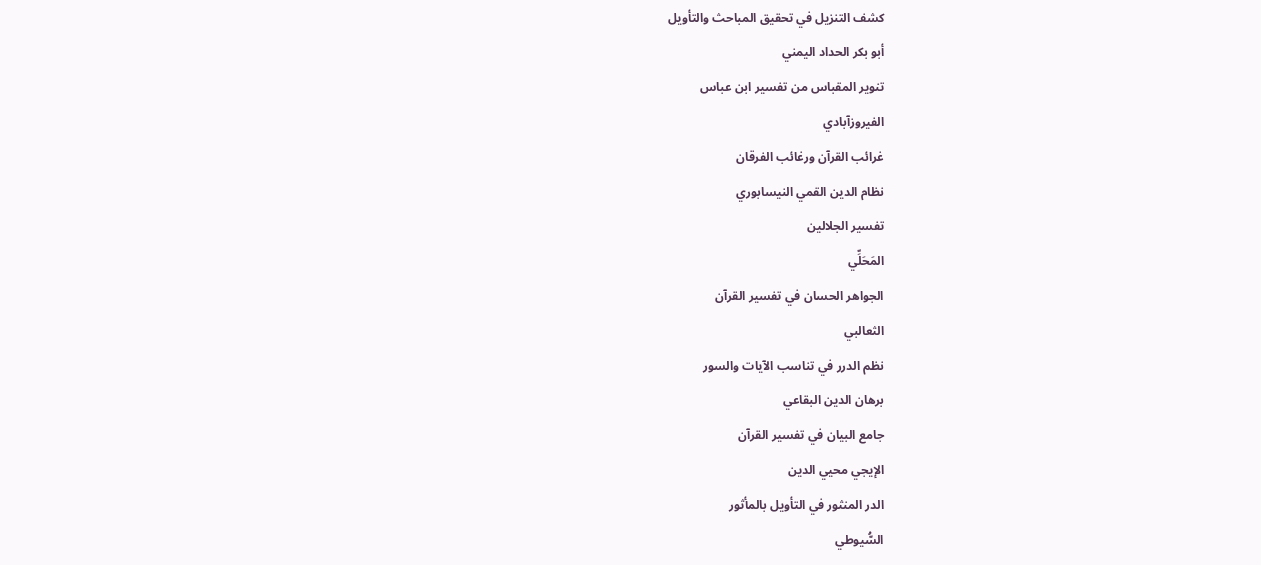كشف التنزيل في تحقيق المباحث والتأويل
أبو بكر الحداد اليمني
تنوير المقباس من تفسير ابن عباس
الفيروزآبادي
غرائب القرآن ورغائب الفرقان
نظام الدين القمي النيسابوري
تفسير الجلالين
المَحَلِّي
الجواهر الحسان في تفسير القرآن
الثعالبي
نظم الدرر في تناسب الآيات والسور
برهان الدين البقاعي
جامع البيان في تفسير القرآن
الإيجي محيي الدين
الدر المنثور في التأويل بالمأثور
السُّيوطي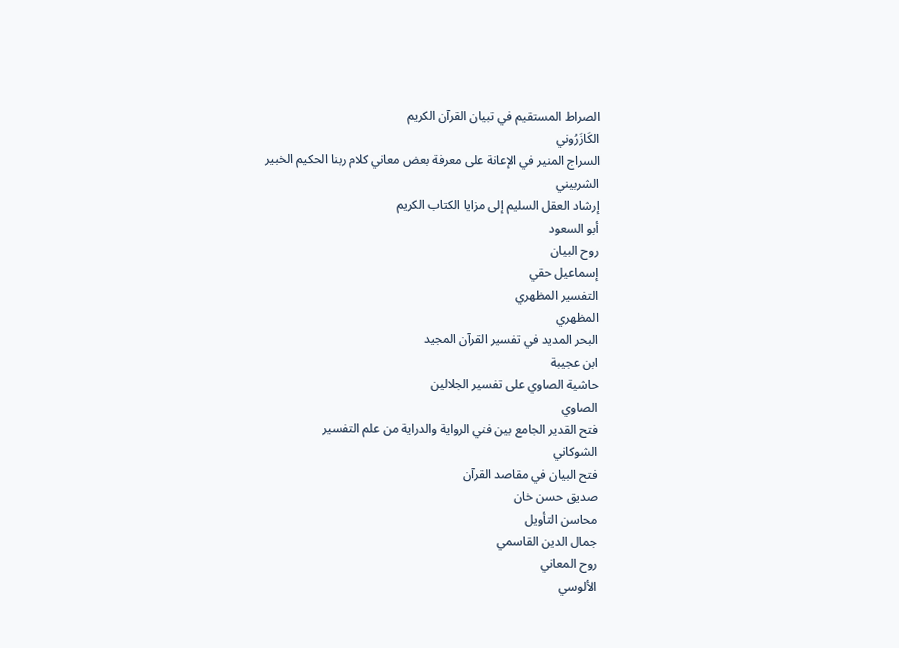الصراط المستقيم في تبيان القرآن الكريم
الكَازَرُوني
السراج المنير في الإعانة على معرفة بعض معاني كلام ربنا الحكيم الخبير
الشربيني
إرشاد العقل السليم إلى مزايا الكتاب الكريم
أبو السعود
روح البيان
إسماعيل حقي
التفسير المظهري
المظهري
البحر المديد في تفسير القرآن المجيد
ابن عجيبة
حاشية الصاوي على تفسير الجلالين
الصاوي
فتح القدير الجامع بين فني الرواية والدراية من علم التفسير
الشوكاني
فتح البيان في مقاصد القرآن
صديق حسن خان
محاسن التأويل
جمال الدين القاسمي
روح المعاني
الألوسي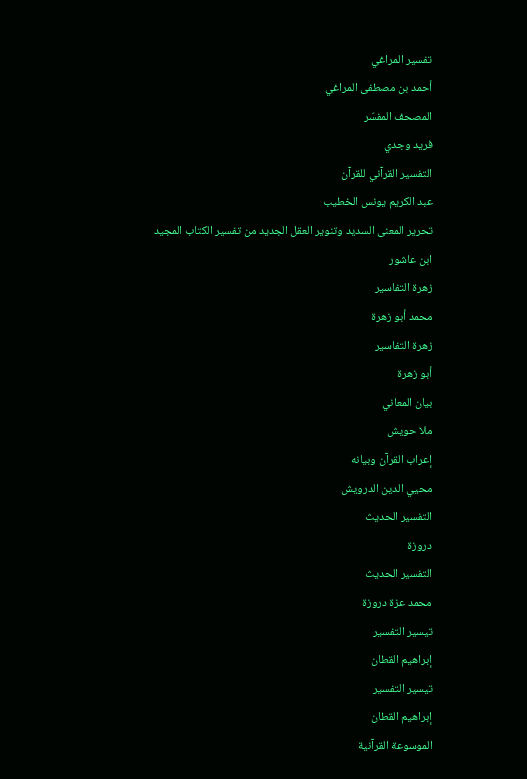تفسير المراغي
أحمد بن مصطفى المراغي
المصحف المفسّر
فريد وجدي
التفسير القرآني للقرآن
عبد الكريم يونس الخطيب
تحرير المعنى السديد وتنوير العقل الجديد من تفسير الكتاب المجيد
ابن عاشور
زهرة التفاسير
محمد أبو زهرة
زهرة التفاسير
أبو زهرة
بيان المعاني
ملا حويش
إعراب القرآن وبيانه
محيي الدين الدرويش
التفسير الحديث
دروزة
التفسير الحديث
محمد عزة دروزة
تيسير التفسير
إبراهيم القطان
تيسير التفسير
إبراهيم القطان
الموسوعة القرآنية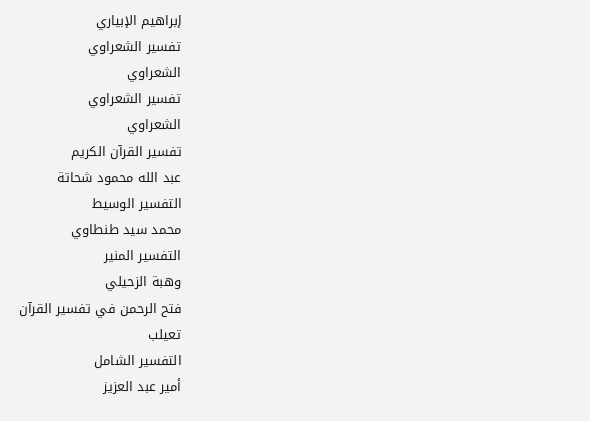إبراهيم الإبياري
تفسير الشعراوي
الشعراوي
تفسير الشعراوي
الشعراوي
تفسير القرآن الكريم
عبد الله محمود شحاتة
التفسير الوسيط
محمد سيد طنطاوي
التفسير المنير
وهبة الزحيلي
فتح الرحمن في تفسير القرآن
تعيلب
التفسير الشامل
أمير عبد العزيز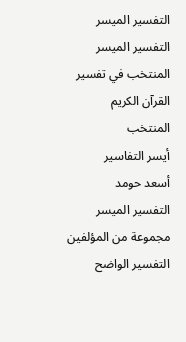التفسير الميسر
التفسير الميسر
المنتخب في تفسير القرآن الكريم
المنتخب
أيسر التفاسير
أسعد حومد
التفسير الميسر
مجموعة من المؤلفين
التفسير الواضح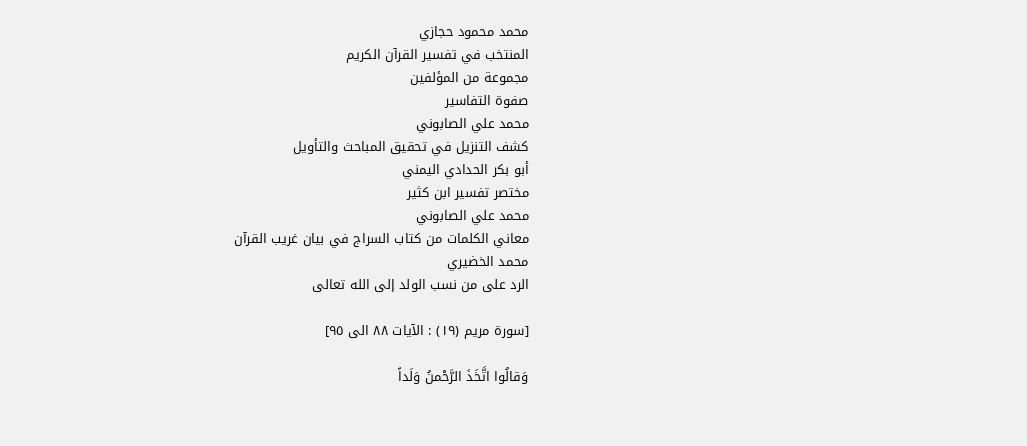محمد محمود حجازي
المنتخب في تفسير القرآن الكريم
مجموعة من المؤلفين
صفوة التفاسير
محمد علي الصابوني
كشف التنزيل في تحقيق المباحث والتأويل
أبو بكر الحدادي اليمني
مختصر تفسير ابن كثير
محمد علي الصابوني
معاني الكلمات من كتاب السراج في بيان غريب القرآن
محمد الخضيري
الرد على من نسب الولد إلى الله تعالى

[سورة مريم (١٩) : الآيات ٨٨ الى ٩٥]

وَقالُوا اتَّخَذَ الرَّحْمنُ وَلَداً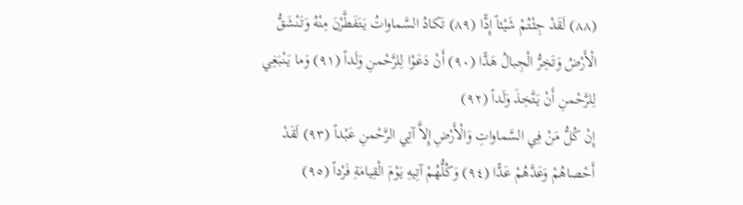(٨٨) لَقَدْ جِئْتُمْ شَيْئاً إِدًّا (٨٩) تَكادُ السَّماواتُ يَتَفَطَّرْنَ مِنْهُ وَتَنْشَقُّ الْأَرْضُ وَتَخِرُّ الْجِبالُ هَدًّا (٩٠) أَنْ دَعَوْا لِلرَّحْمنِ وَلَداً (٩١) وَما يَنْبَغِي لِلرَّحْمنِ أَنْ يَتَّخِذَ وَلَداً (٩٢)
إِنْ كُلُّ مَنْ فِي السَّماواتِ وَالْأَرْضِ إِلاَّ آتِي الرَّحْمنِ عَبْداً (٩٣) لَقَدْ أَحْصاهُمْ وَعَدَّهُمْ عَدًّا (٩٤) وَكُلُّهُمْ آتِيهِ يَوْمَ الْقِيامَةِ فَرْداً (٩٥)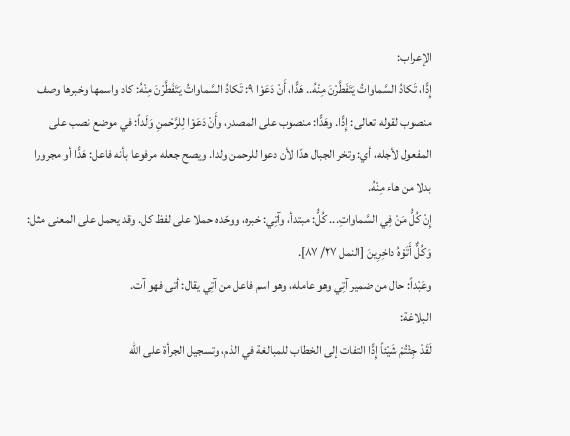الإعراب:
إِدًّا، تَكادُ السَّماواتُ يَتَفَطَّرْنَ مِنْهُ.. هَدًّا، أَنْ دَعَوْا ٩: تَكادُ السَّماواتُ يَتَفَطَّرْنَ مِنْهُ: كاد واسمها وخبرها وصف منصوب لقوله تعالى: إِدًّا. وهَدًّا: منصوب على المصدر، وأَنْ دَعَوْا لِلرَّحْمنِ وَلَداً: في موضع نصب على المفعول لأجله، أي: وتخر الجبال هدّا لأن دعوا للرحمن ولدا. ويصح جعله مرفوعا بأنه فاعل: هَدًّا أو مجرورا بدلا من هاء مِنْهُ.
إِنْ كُلُّ مَنْ فِي السَّماواتِ... كُلُّ: مبتدأ، وآتِي: خبره، ووحّده حملا على لفظ كل. وقد يحمل على المعنى مثل: وَكُلٌّ أَتَوْهُ داخِرِينَ [النمل ٢٧/ ٨٧].
وعَبْداً: حال من ضمير آتِي وهو عامله، وهو اسم فاعل من آتِي يقال: أتى فهو آت.
البلاغة:
لَقَدْ جِئْتُمْ شَيْئاً إِدًّا التفات إلى الخطاب للمبالغة في الذم، وتسجيل الجرأة على الله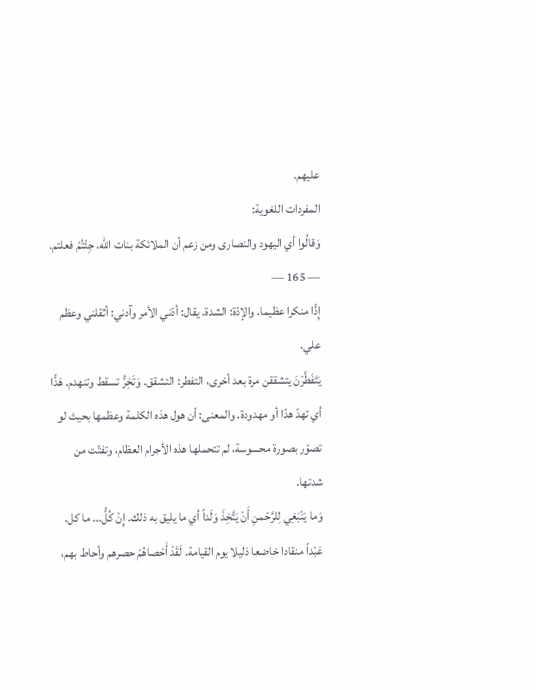عليهم.
المفردات اللغوية:
وَقالُوا أي اليهود والنصارى ومن زعم أن الملائكة بنات الله. جِئْتُمْ فعلتم.
— 165 —
إِدًّا منكرا عظيما. والإدّة: الشدة. يقال: أدّني الأمر وآدني: أثقلني وعظم علي.
يَتَفَطَّرْنَ يتشققن مرة بعد أخرى، التفطر: التشقق. وَتَخِرُّ تسقط وتنهدم. هَدًّا أي تهدّ هدّا أو مهدودة. والمعنى: أن هول هذه الكلمة وعظمها بحيث لو تصوّر بصورة محسوسة، لم تتحملها هذه الأجرام العظام، وتفتّت من شدتها.
وَما يَنْبَغِي لِلرَّحْمنِ أَنْ يَتَّخِذَ وَلَداً أي ما يليق به ذلك. إِنْ كُلُّ... ما كل.
عَبْداً منقادا خاضعا ذليلا يوم القيامة. لَقَدْ أَحْصاهُمْ حصرهم وأحاط بهم،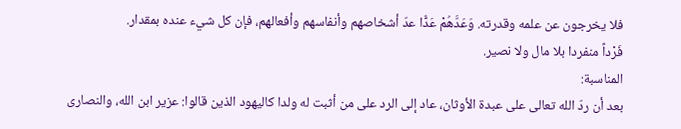فلا يخرجون عن علمه وقدرته. وَعَدَّهُمْ عَدًّا عدّ أشخاصهم وأنفاسهم وأفعالهم، فإن كل شيء عنده بمقدار.
فَرْداً منفردا بلا مال ولا نصير.
المناسبة:
بعد أن ردّ الله تعالى على عبدة الأوثان، عاد إلى الرد على من أثبت له ولدا كاليهود الذين قالوا: عزير ابن الله، والنصارى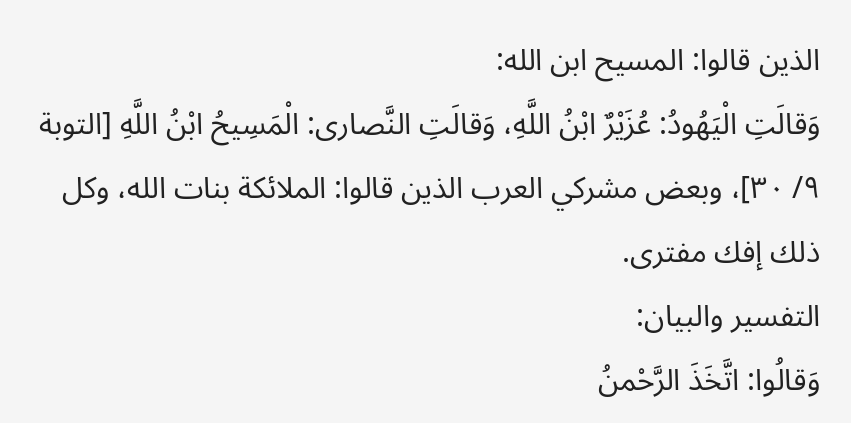الذين قالوا: المسيح ابن الله:
وَقالَتِ الْيَهُودُ: عُزَيْرٌ ابْنُ اللَّهِ، وَقالَتِ النَّصارى: الْمَسِيحُ ابْنُ اللَّهِ [التوبة ٩/ ٣٠]، وبعض مشركي العرب الذين قالوا: الملائكة بنات الله، وكل ذلك إفك مفترى.
التفسير والبيان:
وَقالُوا: اتَّخَذَ الرَّحْمنُ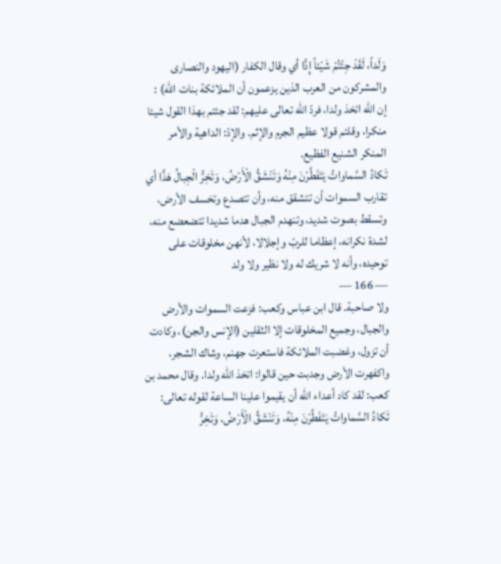وَلَداً، لَقَدْ جِئْتُمْ شَيْئاً إِدًّا أي وقال الكفار (اليهود والنصارى والمشركون من العرب الذين يزعمون أن الملائكة بنات الله) :
إن الله اتخذ ولدا، فردّ الله تعالى عليهم: لقد جئتم بهذا القول شيئا منكرا، وقلتم قولا عظيم الجرم والإثم. والإدّ: الداهية والأمر المنكر الشنيع الفظيع.
تَكادُ السَّماواتُ يَتَفَطَّرْنَ مِنْهُ وَتَنْشَقُّ الْأَرْضُ، وَتَخِرُّ الْجِبالُ هَدًّا أي تقارب السموات أن تتشقق منه، وأن تتصدع وتخسف الأرض، وتسقط بصوت شديد، وتنهدم الجبال هدما شديدا تتضعضع منه، لشدة نكرانه، إعظاما للربّ وإجلالا، لأنهن مخلوقات على توحيده، وأنه لا شريك له ولا نظير ولا ولد
— 166 —
ولا صاحبة. قال ابن عباس وكعب: فزعت السموات والأرض والجبال، وجميع المخلوقات إلا الثقلين (الإنس والجن)، وكادت أن تزول، وغضبت الملائكة فاستعرت جهنم، وشاك الشجر، واكفهرت الأرض وجدبت حين قالوا: اتخذ الله ولدا. وقال محمد بن كعب: لقد كاد أعداء الله أن يقيموا علينا الساعة لقوله تعالى: تَكادُ السَّماواتُ يَتَفَطَّرْنَ مِنْهُ، وَتَنْشَقُّ الْأَرْضُ، وَتَخِرُّ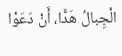الْجِبالُ هَدًّا، أَنْ دَعَوْا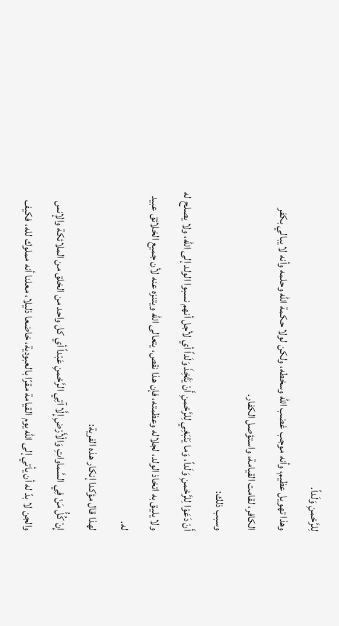لِلرَّحْمنِ وَلَداً.
وهذا تهويل عظيم، وأنه موجب غضب الله وسخطه، ولكن لولا حكمة الله وحلمه وأنه لا يبالي بكفر الكافر، لقامت القيامة، واستؤصل الكفار.
وسبب ذلك:
أَنْ دَعَوْا لِلرَّحْمنِ وَلَداً، وَما يَنْبَغِي لِلرَّحْمنِ أَنْ يَتَّخِذَ وَلَداً أي لأجل أنهم نسبوا الولد إلى الله، ولا يصلح له ولا يليق به اتخاذ الولد، لجلاله وعظمته، فإن هذا نقص، يتعالى الله ويتنزه عنه لأن جميع الخلائق عبيد له.
لهذا قال مؤكدا إنكار هذه الفرية:
إِنْ كُلُّ مَنْ فِي السَّماواتِ وَالْأَرْضِ إِلَّا آتِي الرَّحْمنِ عَبْداً أي كل واحد من الخلق من الملائكة والإنس والجن لا بدّ له أن يأتي إلى الله يوم القيامة مقرّا بالعبودية، خاضعا ذليلا، معلنا أنه مملوك لله، فكيف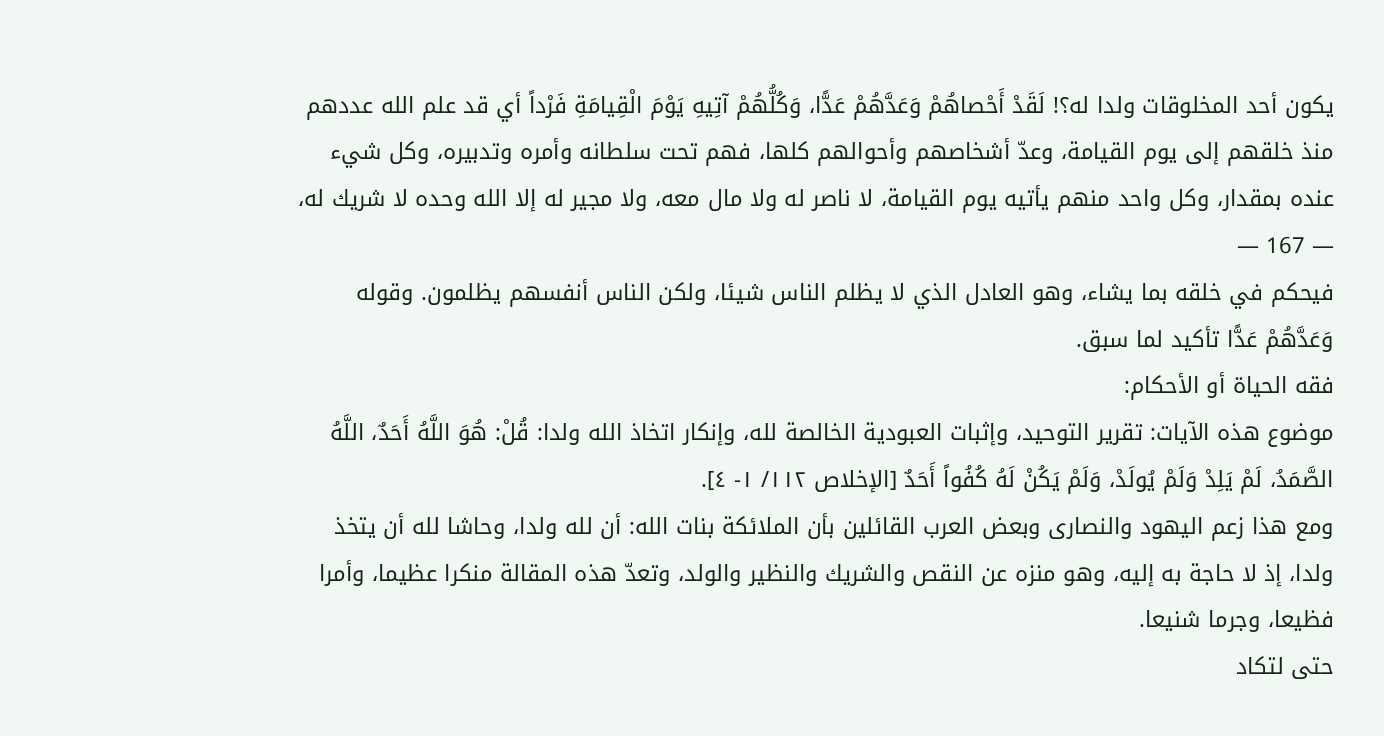يكون أحد المخلوقات ولدا له؟! لَقَدْ أَحْصاهُمْ وَعَدَّهُمْ عَدًّا، وَكُلُّهُمْ آتِيهِ يَوْمَ الْقِيامَةِ فَرْداً أي قد علم الله عددهم منذ خلقهم إلى يوم القيامة، وعدّ أشخاصهم وأحوالهم كلها، فهم تحت سلطانه وأمره وتدبيره، وكل شيء عنده بمقدار، وكل واحد منهم يأتيه يوم القيامة، لا ناصر له ولا مال معه، ولا مجير له إلا الله وحده لا شريك له،
— 167 —
فيحكم في خلقه بما يشاء، وهو العادل الذي لا يظلم الناس شيئا، ولكن الناس أنفسهم يظلمون. وقوله وَعَدَّهُمْ عَدًّا تأكيد لما سبق.
فقه الحياة أو الأحكام:
موضوع هذه الآيات: تقرير التوحيد، وإثبات العبودية الخالصة لله، وإنكار اتخاذ الله ولدا: قُلْ: هُوَ اللَّهُ أَحَدٌ، اللَّهُ الصَّمَدُ، لَمْ يَلِدْ وَلَمْ يُولَدْ، وَلَمْ يَكُنْ لَهُ كُفُواً أَحَدٌ [الإخلاص ١١٢/ ١- ٤].
ومع هذا زعم اليهود والنصارى وبعض العرب القائلين بأن الملائكة بنات الله: أن لله ولدا، وحاشا لله أن يتخذ ولدا، إذ لا حاجة به إليه، وهو منزه عن النقص والشريك والنظير والولد، وتعدّ هذه المقالة منكرا عظيما، وأمرا فظيعا، وجرما شنيعا.
حتى لتكاد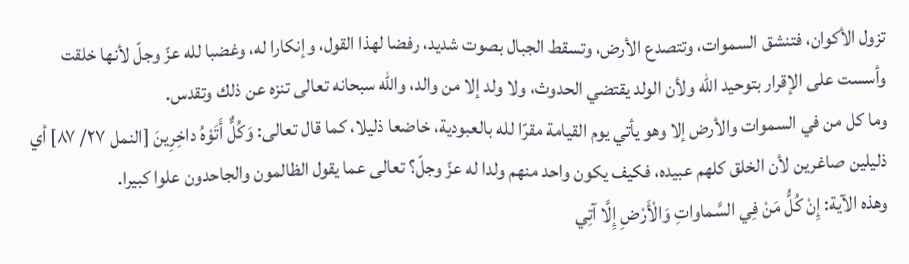تزول الأكوان، فتنشق السموات، وتتصدع الأرض، وتسقط الجبال بصوت شديد، رفضا لهذا القول، وإنكارا له، وغضبا لله عزّ وجلّ لأنها خلقت وأسست على الإقرار بتوحيد الله ولأن الولد يقتضي الحدوث، ولا ولد إلا من والد، والله سبحانه تعالى تنزه عن ذلك وتقدس.
وما كل من في السموات والأرض إلا وهو يأتي يوم القيامة مقرّا لله بالعبودية، خاضعا ذليلا، كما قال تعالى: وَكُلٌّ أَتَوْهُ داخِرِينَ [النمل ٢٧/ ٨٧] أي ذليلين صاغرين لأن الخلق كلهم عبيده، فكيف يكون واحد منهم ولدا له عزّ وجلّ؟ تعالى عما يقول الظالمون والجاحدون علوا كبيرا.
وهذه الآية: إِنْ كُلُّ مَنْ فِي السَّماواتِ وَالْأَرْضِ إِلَّا آتِي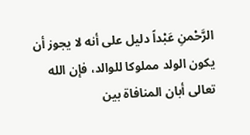الرَّحْمنِ عَبْداً دليل على أنه لا يجوز أن يكون الولد مملوكا للوالد، فإن الله تعالى أبان المنافاة بين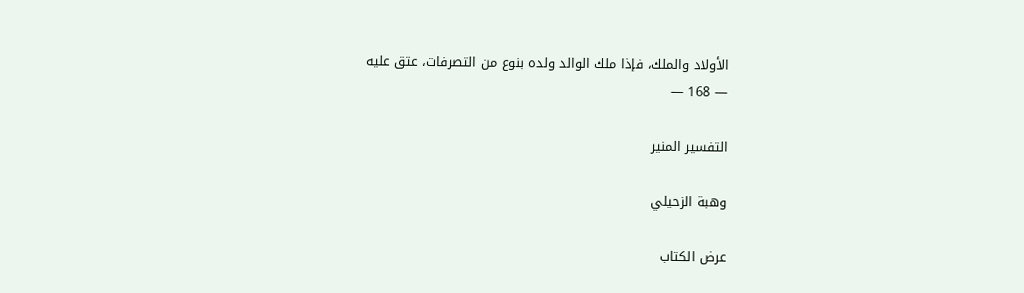الأولاد والملك، فإذا ملك الوالد ولده بنوع من التصرفات، عتق عليه
— 168 —

التفسير المنير

وهبة الزحيلي

عرض الكتاب